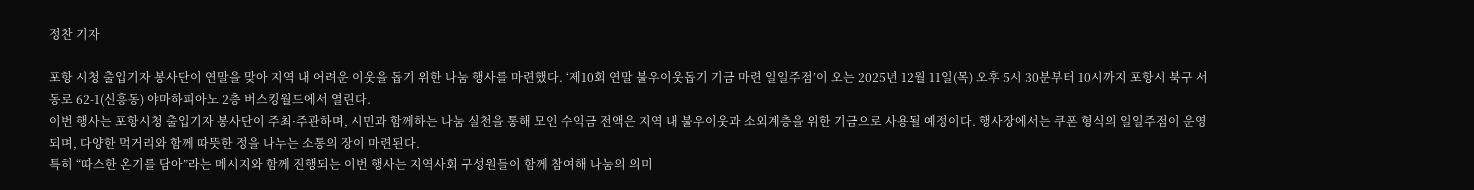정찬 기자

포항 시청 출입기자 봉사단이 연말을 맞아 지역 내 어려운 이웃을 돕기 위한 나눔 행사를 마련했다. ‘제10회 연말 불우이웃돕기 기금 마련 일일주점’이 오는 2025년 12월 11일(목) 오후 5시 30분부터 10시까지 포항시 북구 서동로 62-1(신흥동) 야마하피아노 2층 버스킹월드에서 열린다.
이번 행사는 포항시청 출입기자 봉사단이 주최·주관하며, 시민과 함께하는 나눔 실천을 통해 모인 수익금 전액은 지역 내 불우이웃과 소외계층을 위한 기금으로 사용될 예정이다. 행사장에서는 쿠폰 형식의 일일주점이 운영되며, 다양한 먹거리와 함께 따뜻한 정을 나누는 소통의 장이 마련된다.
특히 “따스한 온기를 담아”라는 메시지와 함께 진행되는 이번 행사는 지역사회 구성원들이 함께 참여해 나눔의 의미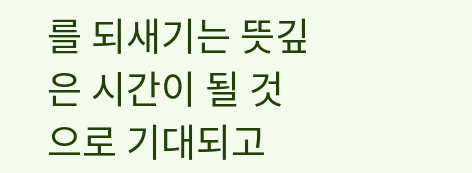를 되새기는 뜻깊은 시간이 될 것으로 기대되고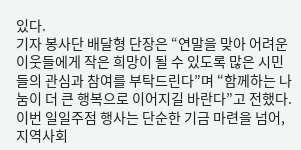있다.
기자 봉사단 배달형 단장은 “연말을 맞아 어려운 이웃들에게 작은 희망이 될 수 있도록 많은 시민들의 관심과 참여를 부탁드린다”며 “함께하는 나눔이 더 큰 행복으로 이어지길 바란다”고 전했다.
이번 일일주점 행사는 단순한 기금 마련을 넘어, 지역사회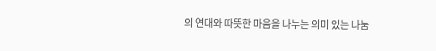의 연대와 따뜻한 마음을 나누는 의미 있는 나눔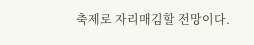축제로 자리매김할 전망이다.